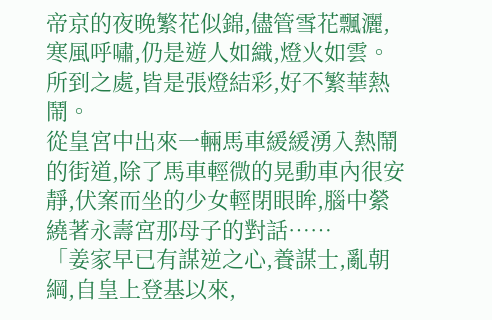帝京的夜晚繁花似錦,儘管雪花飄灑,寒風呼嘯,仍是遊人如織,燈火如雲。
所到之處,皆是張燈結彩,好不繁華熱鬧。
從皇宮中出來一輛馬車緩緩湧入熱鬧的街道,除了馬車輕微的晃動車內很安靜,伏案而坐的少女輕閉眼眸,腦中縈繞著永壽宮那母子的對話……
「姜家早已有謀逆之心,養謀士,亂朝綱,自皇上登基以來,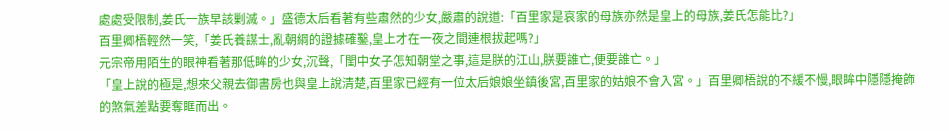處處受限制,姜氏一族早該剿滅。」盛德太后看著有些肅然的少女,嚴肅的說道:「百里家是哀家的母族亦然是皇上的母族,姜氏怎能比?」
百里卿梧輕然一笑,「姜氏養謀士,亂朝綱的證據確鑿,皇上才在一夜之間連根拔起嗎?」
元宗帝用陌生的眼神看著那低眸的少女,沉聲,「閨中女子怎知朝堂之事,這是朕的江山,朕要誰亡,便要誰亡。」
「皇上說的極是,想來父親去御書房也與皇上說清楚,百里家已經有一位太后娘娘坐鎮後宮,百里家的姑娘不會入宮。」百里卿梧說的不緩不慢,眼眸中隱隱掩飾的煞氣差點要奪眶而出。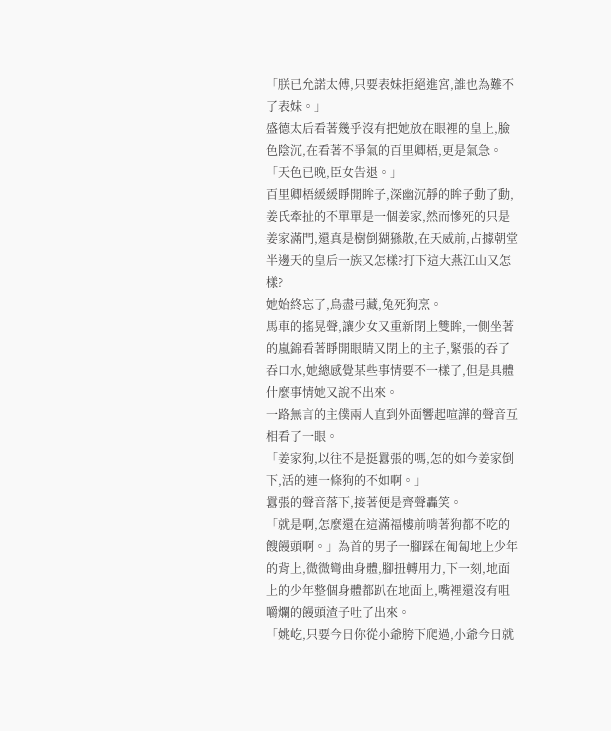「朕已允諾太傅,只要表妹拒絕進宮,誰也為難不了表妹。」
盛德太后看著幾乎沒有把她放在眼裡的皇上,臉色陰沉,在看著不爭氣的百里卿梧,更是氣急。
「天色已晚,臣女告退。」
百里卿梧緩緩睜開眸子,深幽沉靜的眸子動了動,姜氏牽扯的不單單是一個姜家,然而慘死的只是姜家滿門,還真是樹倒猢猻散,在天威前,占據朝堂半邊天的皇后一族又怎樣?打下這大燕江山又怎樣?
她始終忘了,鳥盡弓藏,兔死狗烹。
馬車的搖晃聲,讓少女又重新閉上雙眸,一側坐著的嵐錦看著睜開眼睛又閉上的主子,緊張的吞了吞口水,她總感覺某些事情要不一樣了,但是具體什麼事情她又說不出來。
一路無言的主僕兩人直到外面響起喧譁的聲音互相看了一眼。
「姜家狗,以往不是挺囂張的嗎,怎的如今姜家倒下,活的連一條狗的不如啊。」
囂張的聲音落下,接著便是齊聲轟笑。
「就是啊,怎麼還在這滿福樓前啃著狗都不吃的餿饅頭啊。」為首的男子一腳踩在匍匐地上少年的背上,微微彎曲身體,腳扭轉用力,下一刻,地面上的少年整個身體都趴在地面上,嘴裡還沒有咀嚼爛的饅頭渣子吐了出來。
「姚屹,只要今日你從小爺胯下爬過,小爺今日就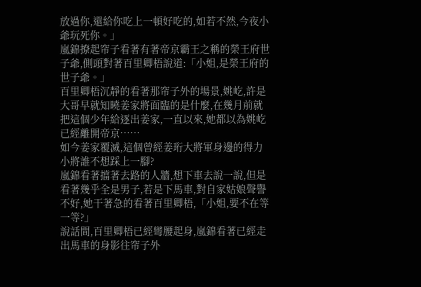放過你,還給你吃上一頓好吃的,如若不然,今夜小爺玩死你。」
嵐錦撩起帘子看著有著帝京霸王之稱的榮王府世子爺,側頭對著百里卿梧說道:「小姐,是榮王府的世子爺。」
百里卿梧沉靜的看著那帘子外的場景,姚屹,許是大哥早就知曉姜家將面臨的是什麼,在幾月前就把這個少年給逐出姜家,一直以來,她都以為姚屹已經離開帝京……
如今姜家覆滅,這個曾經姜珩大將軍身邊的得力小將誰不想踩上一腳?
嵐錦看著擋著去路的人牆,想下車去說一說,但是看著幾乎全是男子,若是下馬車,對自家姑娘聲譽不好,她干著急的看著百里卿梧,「小姐,要不在等一等?」
說話間,百里卿梧已經彎腰起身,嵐錦看著已經走出馬車的身影往帘子外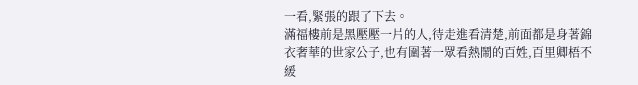一看,緊張的跟了下去。
滿福樓前是黑壓壓一片的人,待走進看清楚,前面都是身著錦衣奢華的世家公子,也有圍著一眾看熱鬧的百姓,百里卿梧不緩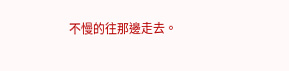不慢的往那邊走去。